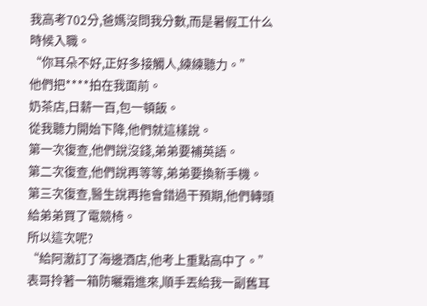我高考702分,爸媽沒問我分數,而是暑假工什么時候入職。
“你耳朵不好,正好多接觸人,練練聽力。”
他們把****拍在我面前。
奶茶店,日薪一百,包一頓飯。
從我聽力開始下降,他們就這樣說。
第一次復查,他們說沒錢,弟弟要補英語。
第二次復查,他們說再等等,弟弟要換新手機。
第三次復查,醫生說再拖會錯過干預期,他們轉頭給弟弟買了電競椅。
所以這次呢?
“給阿澈訂了海邊酒店,他考上重點高中了。”
表哥拎著一箱防曬霜進來,順手丟給我一副舊耳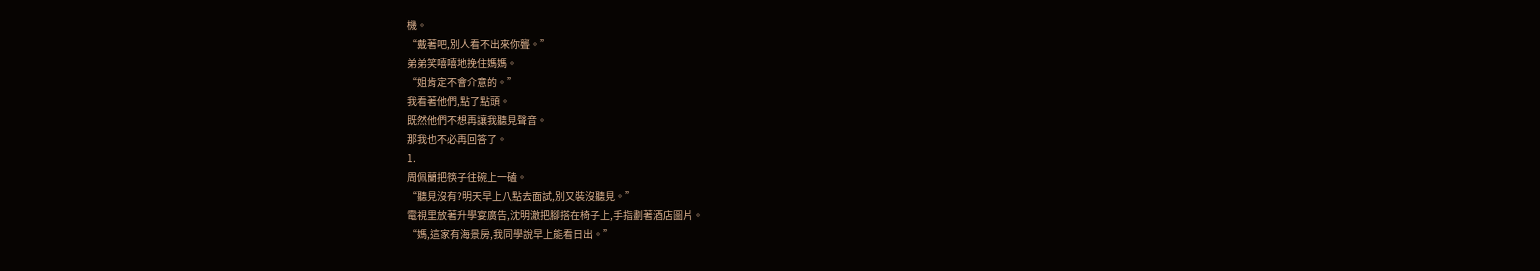機。
“戴著吧,別人看不出來你聾。”
弟弟笑嘻嘻地挽住媽媽。
“姐肯定不會介意的。”
我看著他們,點了點頭。
既然他們不想再讓我聽見聲音。
那我也不必再回答了。
1.
周佩蘭把筷子往碗上一磕。
“聽見沒有?明天早上八點去面試,別又裝沒聽見。”
電視里放著升學宴廣告,沈明澈把腳搭在椅子上,手指劃著酒店圖片。
“媽,這家有海景房,我同學說早上能看日出。”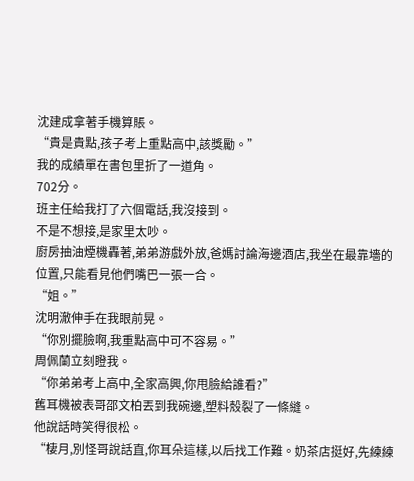沈建成拿著手機算賬。
“貴是貴點,孩子考上重點高中,該獎勵。”
我的成績單在書包里折了一道角。
702分。
班主任給我打了六個電話,我沒接到。
不是不想接,是家里太吵。
廚房抽油煙機轟著,弟弟游戲外放,爸媽討論海邊酒店,我坐在最靠墻的位置,只能看見他們嘴巴一張一合。
“姐。”
沈明澈伸手在我眼前晃。
“你別擺臉啊,我重點高中可不容易。”
周佩蘭立刻瞪我。
“你弟弟考上高中,全家高興,你甩臉給誰看?”
舊耳機被表哥邵文柏丟到我碗邊,塑料殼裂了一條縫。
他說話時笑得很松。
“棲月,別怪哥說話直,你耳朵這樣,以后找工作難。奶茶店挺好,先練練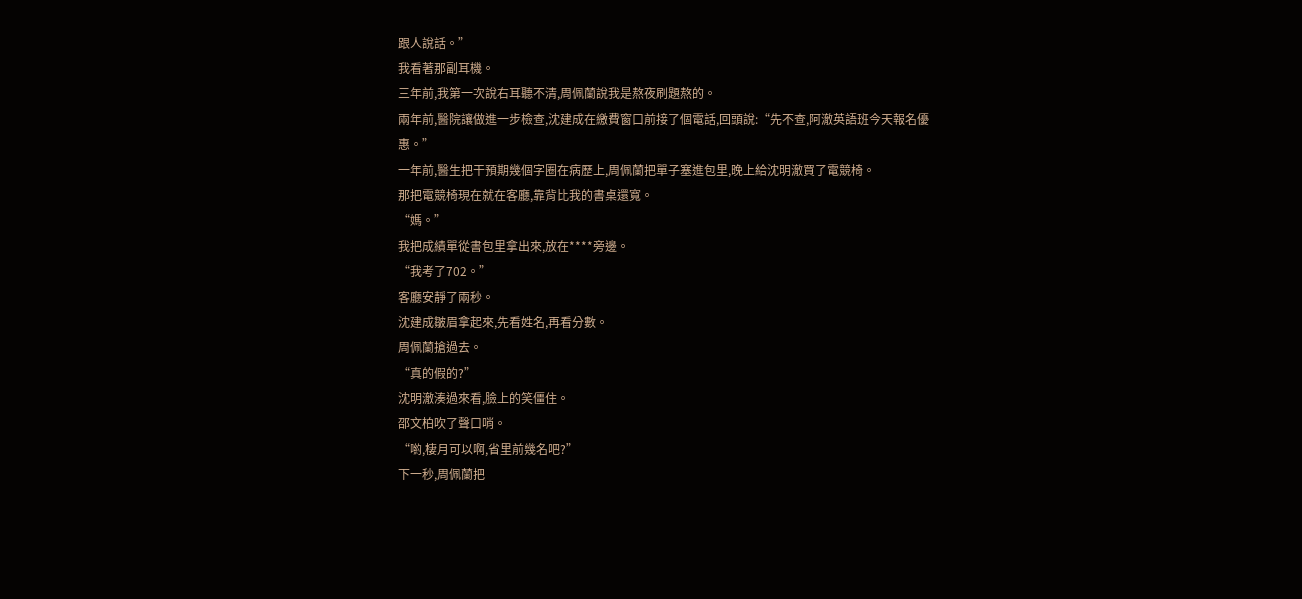跟人說話。”
我看著那副耳機。
三年前,我第一次說右耳聽不清,周佩蘭說我是熬夜刷題熬的。
兩年前,醫院讓做進一步檢查,沈建成在繳費窗口前接了個電話,回頭說:“先不查,阿澈英語班今天報名優惠。”
一年前,醫生把干預期幾個字圈在病歷上,周佩蘭把單子塞進包里,晚上給沈明澈買了電競椅。
那把電競椅現在就在客廳,靠背比我的書桌還寬。
“媽。”
我把成績單從書包里拿出來,放在****旁邊。
“我考了702。”
客廳安靜了兩秒。
沈建成皺眉拿起來,先看姓名,再看分數。
周佩蘭搶過去。
“真的假的?”
沈明澈湊過來看,臉上的笑僵住。
邵文柏吹了聲口哨。
“喲,棲月可以啊,省里前幾名吧?”
下一秒,周佩蘭把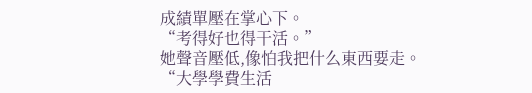成績單壓在掌心下。
“考得好也得干活。”
她聲音壓低,像怕我把什么東西要走。
“大學學費生活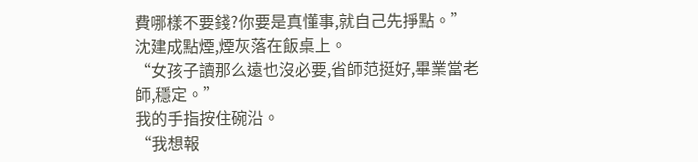費哪樣不要錢?你要是真懂事,就自己先掙點。”
沈建成點煙,煙灰落在飯桌上。
“女孩子讀那么遠也沒必要,省師范挺好,畢業當老師,穩定。”
我的手指按住碗沿。
“我想報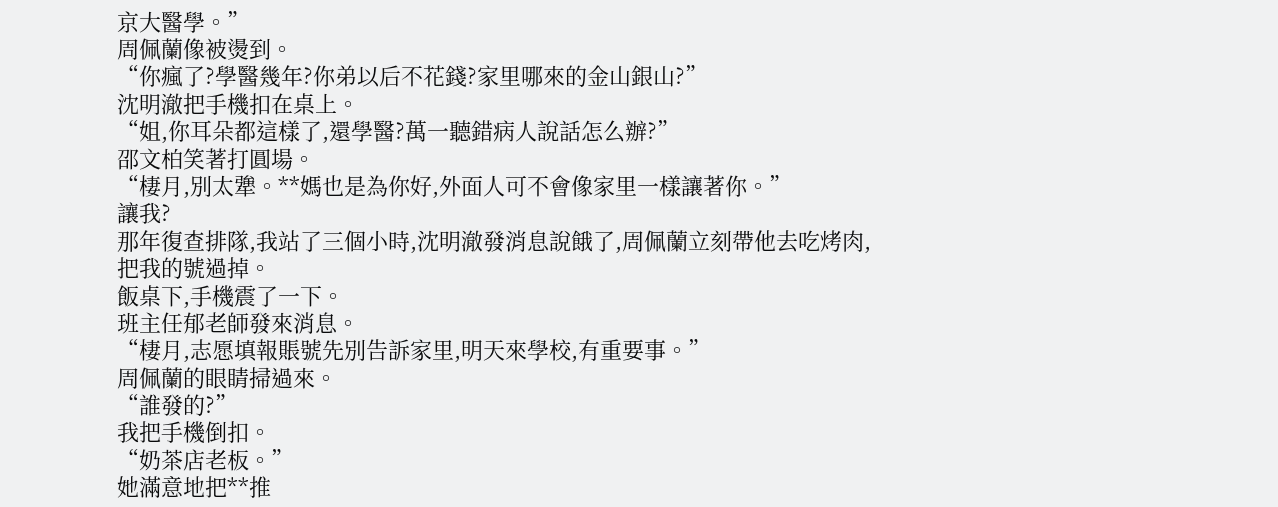京大醫學。”
周佩蘭像被燙到。
“你瘋了?學醫幾年?你弟以后不花錢?家里哪來的金山銀山?”
沈明澈把手機扣在桌上。
“姐,你耳朵都這樣了,還學醫?萬一聽錯病人說話怎么辦?”
邵文柏笑著打圓場。
“棲月,別太犟。**媽也是為你好,外面人可不會像家里一樣讓著你。”
讓我?
那年復查排隊,我站了三個小時,沈明澈發消息說餓了,周佩蘭立刻帶他去吃烤肉,把我的號過掉。
飯桌下,手機震了一下。
班主任郁老師發來消息。
“棲月,志愿填報賬號先別告訴家里,明天來學校,有重要事。”
周佩蘭的眼睛掃過來。
“誰發的?”
我把手機倒扣。
“奶茶店老板。”
她滿意地把**推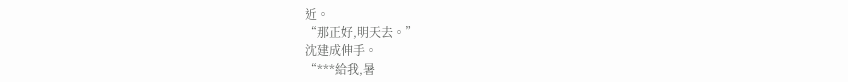近。
“那正好,明天去。”
沈建成伸手。
“***給我,暑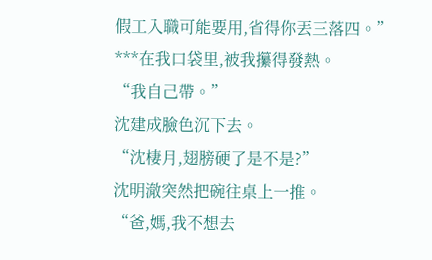假工入職可能要用,省得你丟三落四。”
***在我口袋里,被我攥得發熱。
“我自己帶。”
沈建成臉色沉下去。
“沈棲月,翅膀硬了是不是?”
沈明澈突然把碗往桌上一推。
“爸,媽,我不想去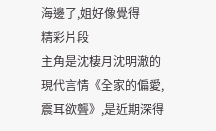海邊了,姐好像覺得
精彩片段
主角是沈棲月沈明澈的現代言情《全家的偏愛,震耳欲聾》,是近期深得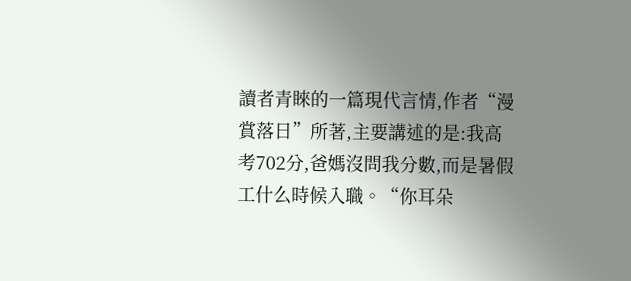讀者青睞的一篇現代言情,作者“漫賞落日”所著,主要講述的是:我高考702分,爸媽沒問我分數,而是暑假工什么時候入職。“你耳朵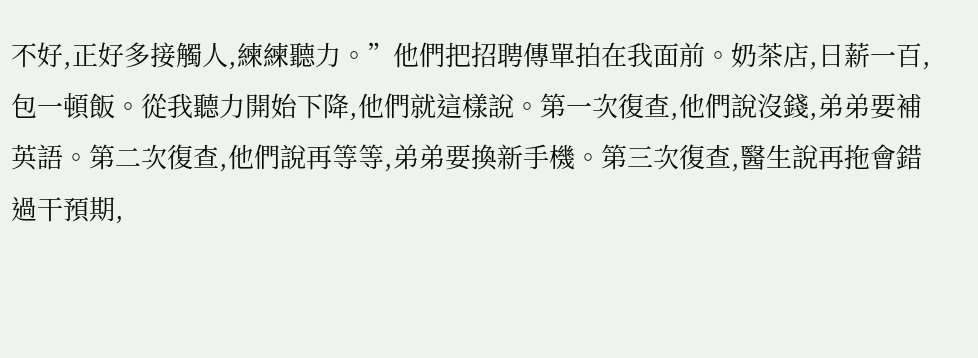不好,正好多接觸人,練練聽力。”他們把招聘傳單拍在我面前。奶茶店,日薪一百,包一頓飯。從我聽力開始下降,他們就這樣說。第一次復查,他們說沒錢,弟弟要補英語。第二次復查,他們說再等等,弟弟要換新手機。第三次復查,醫生說再拖會錯過干預期,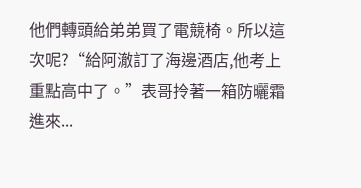他們轉頭給弟弟買了電競椅。所以這次呢?“給阿澈訂了海邊酒店,他考上重點高中了。”表哥拎著一箱防曬霜進來...